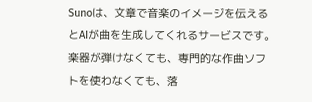Sunoは、文章で音楽のイメージを伝えるとAIが曲を生成してくれるサービスです。楽器が弾けなくても、専門的な作曲ソフトを使わなくても、落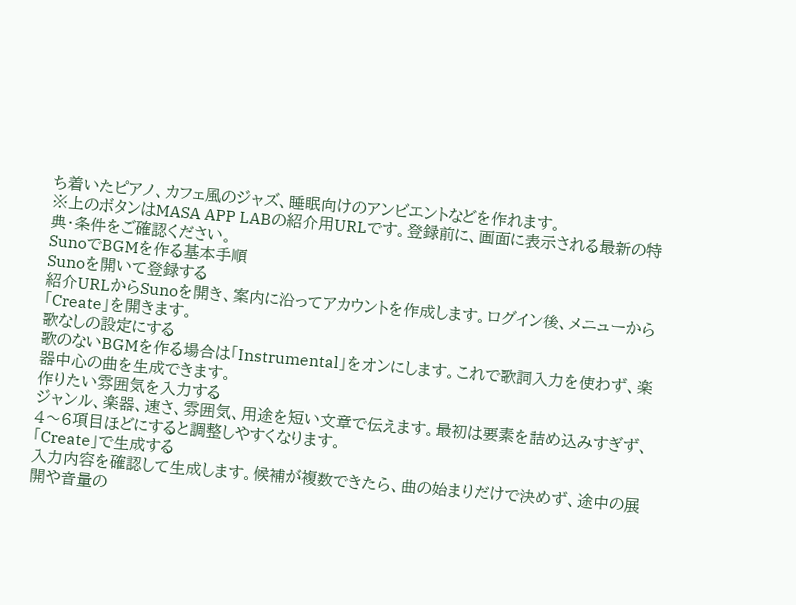ち着いたピアノ、カフェ風のジャズ、睡眠向けのアンビエントなどを作れます。
※上のボタンはMASA APP LABの紹介用URLです。登録前に、画面に表示される最新の特典・条件をご確認ください。
SunoでBGMを作る基本手順
Sunoを開いて登録する
紹介URLからSunoを開き、案内に沿ってアカウントを作成します。ログイン後、メニューから「Create」を開きます。
歌なしの設定にする
歌のないBGMを作る場合は「Instrumental」をオンにします。これで歌詞入力を使わず、楽器中心の曲を生成できます。
作りたい雰囲気を入力する
ジャンル、楽器、速さ、雰囲気、用途を短い文章で伝えます。最初は要素を詰め込みすぎず、4〜6項目ほどにすると調整しやすくなります。
「Create」で生成する
入力内容を確認して生成します。候補が複数できたら、曲の始まりだけで決めず、途中の展開や音量の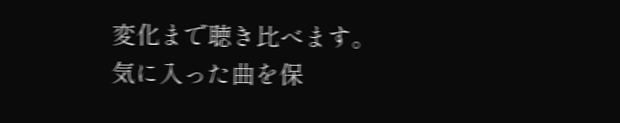変化まで聴き比べます。
気に入った曲を保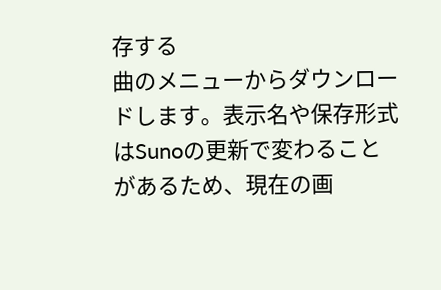存する
曲のメニューからダウンロードします。表示名や保存形式はSunoの更新で変わることがあるため、現在の画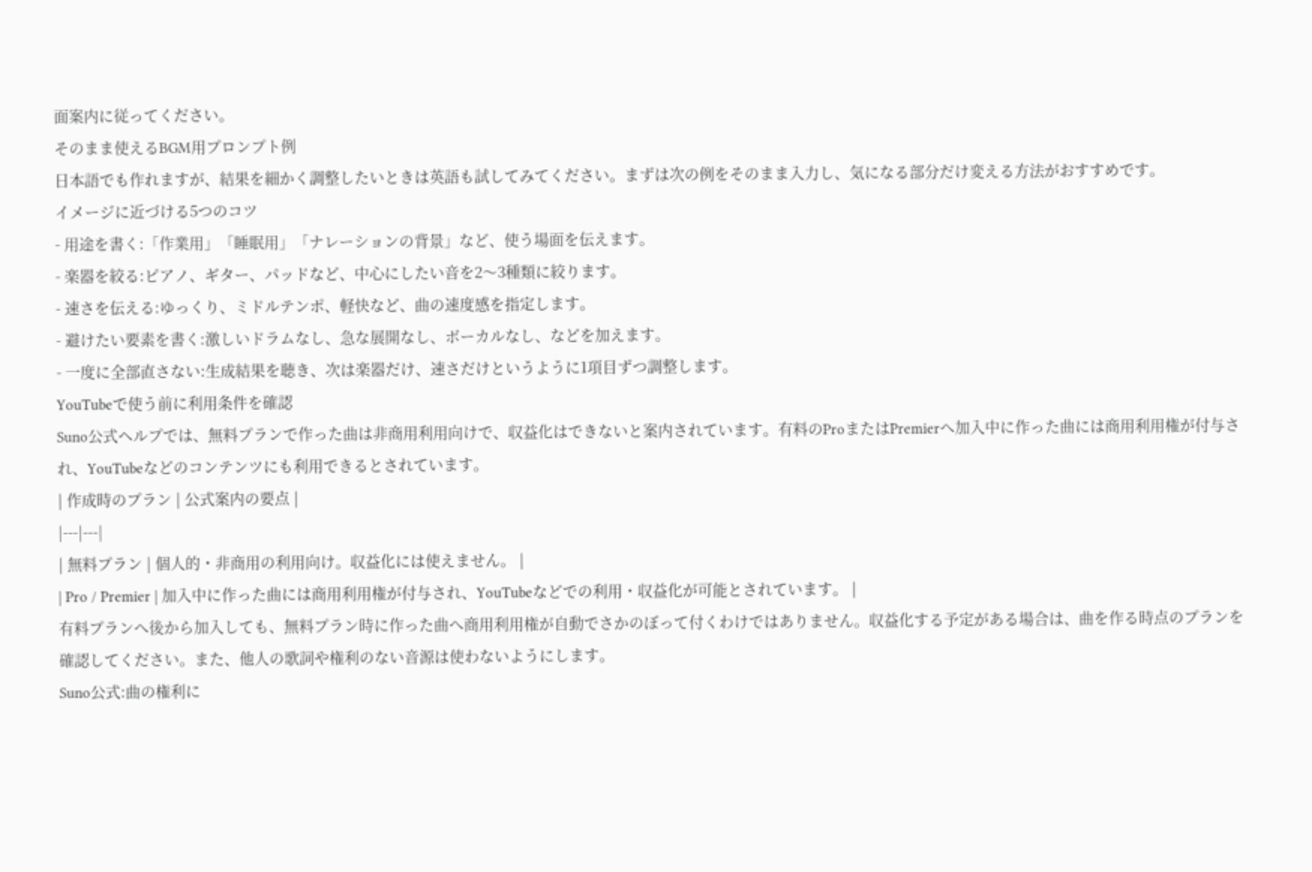面案内に従ってください。
そのまま使えるBGM用プロンプト例
日本語でも作れますが、結果を細かく調整したいときは英語も試してみてください。まずは次の例をそのまま入力し、気になる部分だけ変える方法がおすすめです。
イメージに近づける5つのコツ
- 用途を書く:「作業用」「睡眠用」「ナレーションの背景」など、使う場面を伝えます。
- 楽器を絞る:ピアノ、ギター、パッドなど、中心にしたい音を2〜3種類に絞ります。
- 速さを伝える:ゆっくり、ミドルテンポ、軽快など、曲の速度感を指定します。
- 避けたい要素を書く:激しいドラムなし、急な展開なし、ボーカルなし、などを加えます。
- 一度に全部直さない:生成結果を聴き、次は楽器だけ、速さだけというように1項目ずつ調整します。
YouTubeで使う前に利用条件を確認
Suno公式ヘルプでは、無料プランで作った曲は非商用利用向けで、収益化はできないと案内されています。有料のProまたはPremierへ加入中に作った曲には商用利用権が付与され、YouTubeなどのコンテンツにも利用できるとされています。
| 作成時のプラン | 公式案内の要点 |
|---|---|
| 無料プラン | 個人的・非商用の利用向け。収益化には使えません。 |
| Pro / Premier | 加入中に作った曲には商用利用権が付与され、YouTubeなどでの利用・収益化が可能とされています。 |
有料プランへ後から加入しても、無料プラン時に作った曲へ商用利用権が自動でさかのぼって付くわけではありません。収益化する予定がある場合は、曲を作る時点のプランを確認してください。また、他人の歌詞や権利のない音源は使わないようにします。
Suno公式:曲の権利に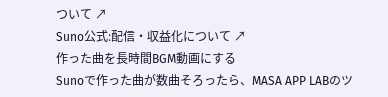ついて ↗
Suno公式:配信・収益化について ↗
作った曲を長時間BGM動画にする
Sunoで作った曲が数曲そろったら、MASA APP LABのツ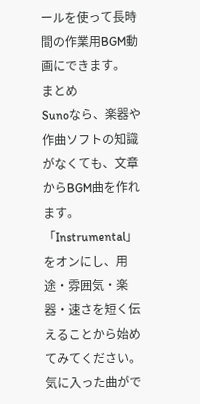ールを使って長時間の作業用BGM動画にできます。
まとめ
Sunoなら、楽器や作曲ソフトの知識がなくても、文章からBGM曲を作れます。「Instrumental」をオンにし、用途・雰囲気・楽器・速さを短く伝えることから始めてみてください。
気に入った曲がで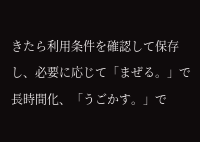きたら利用条件を確認して保存し、必要に応じて「まぜる。」で長時間化、「うごかす。」で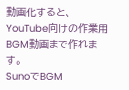動画化すると、YouTube向けの作業用BGM動画まで作れます。
SunoでBGM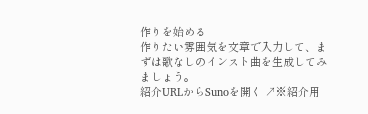作りを始める
作りたい雰囲気を文章で入力して、まずは歌なしのインスト曲を生成してみましょう。
紹介URLからSunoを開く ↗※紹介用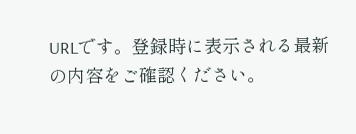URLです。登録時に表示される最新の内容をご確認ください。